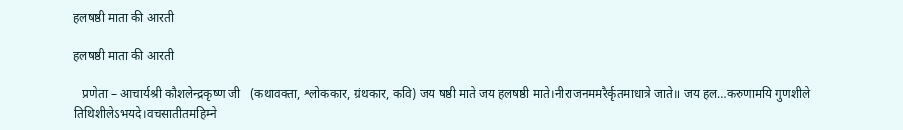हलषष्ठी माता की आरती

हलषष्ठी माता की आरती

   प्रणेता – आचार्यश्री कौशलेन्द्रकृष्ण जी   (कथावक्ता, श्लोककार, ग्रंथकार, कवि) जय षष्ठी माते जय हलषष्ठी माते।नीराजनममरैर्कृतमाधात्रे जाते॥ जय हल…करुणामयि गुणशीले तिथिशीलेऽभयदे।वचसातीतमहिम्ने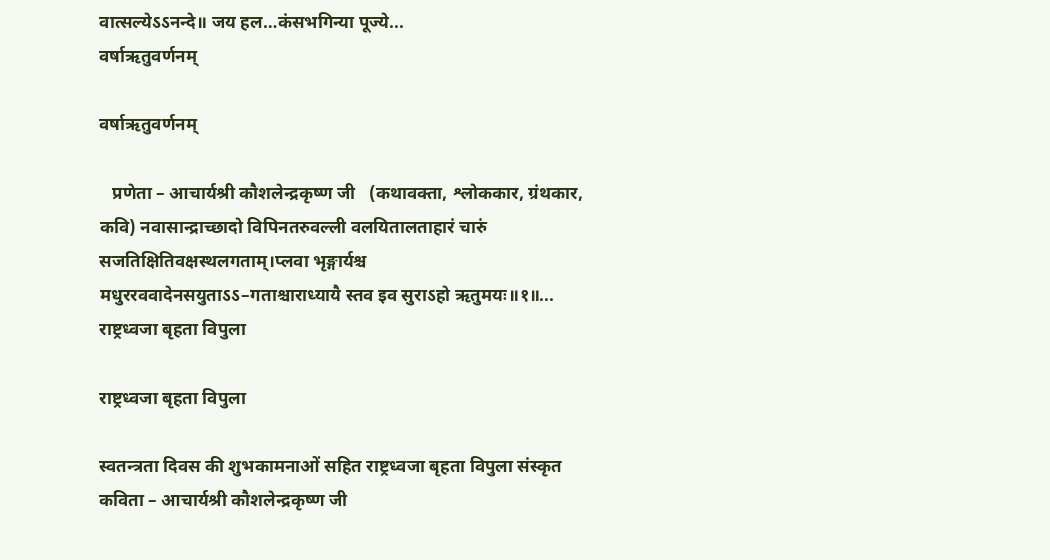वात्सल्येऽऽनन्दे॥ जय हल…कंसभगिन्या पूज्ये...
वर्षाऋतुवर्णनम्

वर्षाऋतुवर्णनम्

   प्रणेता – आचार्यश्री कौशलेन्द्रकृष्ण जी   (कथावक्ता, श्लोककार, ग्रंथकार, कवि) नवासान्द्राच्छादो विपिनतरुवल्ली वलयितालताहारं चारुं सजतिक्षितिवक्षस्थलगताम्।प्लवा भृङ्गार्यश्च मधुररववादेनसयुताऽऽ–गताश्चाराध्यायै स्तव इव सुराऽहो ऋतुमयः॥१॥...
राष्ट्रध्वजा बृहता विपुला

राष्ट्रध्वजा बृहता विपुला

स्वतन्त्रता दिवस की शुभकामनाओं सहित राष्ट्रध्वजा बृहता विपुला संस्कृत कविता – आचार्यश्री कौशलेन्द्रकृष्ण जी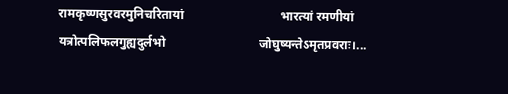रामकृष्णसुरवरमुनिचरितायां                               भारत्यां रमणीयां यत्रोत्पलिफलगुह्यदुर्लभो                              जोघुष्यन्तेऽमृतप्रवराः।...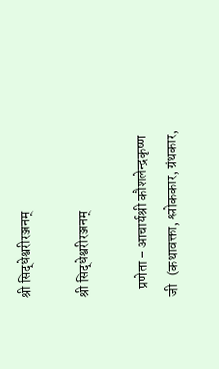श्री सिद्धेश्वरीरञ्जनम्

श्री सिद्धेश्वरीरञ्जनम्

   प्रणेता – आचार्यश्री कौशलेन्द्रकृष्ण जी   (कथावक्ता, श्लोककार, ग्रंथकार,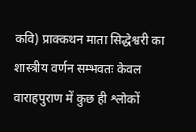कवि) प्राक्कथन माता सिद्धेश्वरी का शास्त्रीय वर्णन सम्भवतः केवल वाराहपुराण में कुछ ही श्लोकों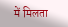में मिलता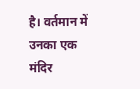है। वर्तमान में उनका एक मंदिर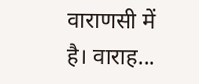वाराणसी में है। वाराह...